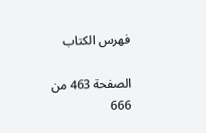فهرس الكتاب

الصفحة 463 من 666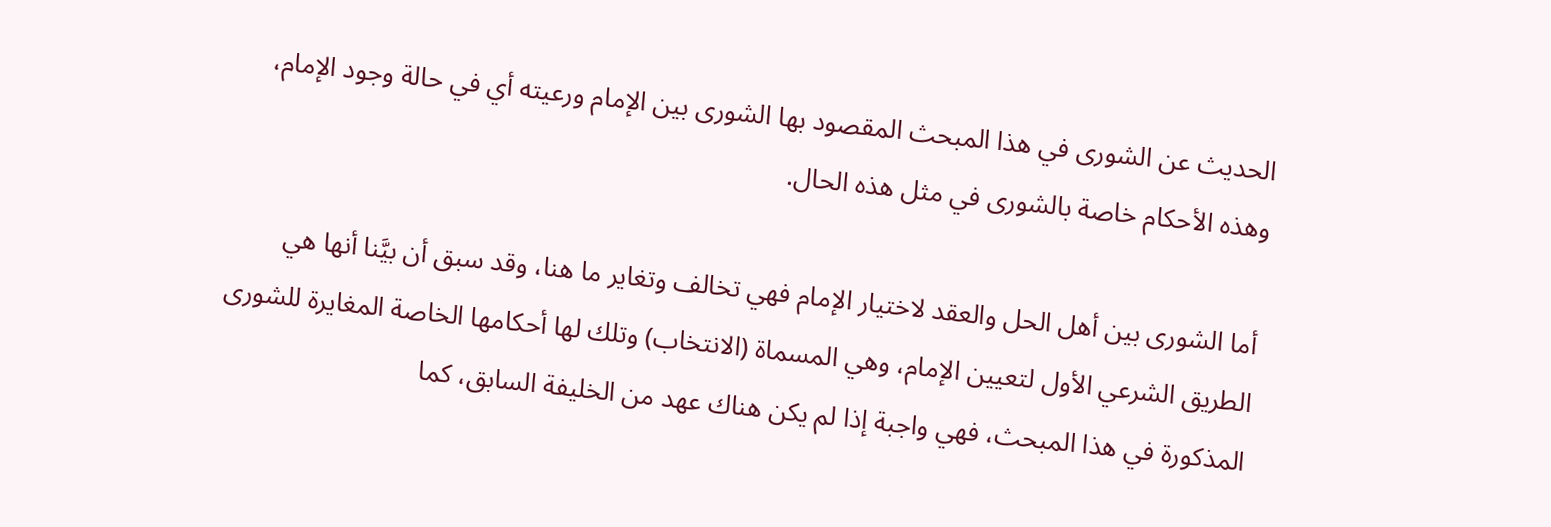الحديث عن الشورى في هذا المبحث المقصود بها الشورى بين الإمام ورعيته أي في حالة وجود الإمام، وهذه الأحكام خاصة بالشورى في مثل هذه الحال.

أما الشورى بين أهل الحل والعقد لاختيار الإمام فهي تخالف وتغاير ما هنا، وقد سبق أن بيَّنا أنها هي الطريق الشرعي الأول لتعيين الإمام، وهي المسماة (الانتخاب) وتلك لها أحكامها الخاصة المغايرة للشورى المذكورة في هذا المبحث، فهي واجبة إذا لم يكن هناك عهد من الخليفة السابق، كما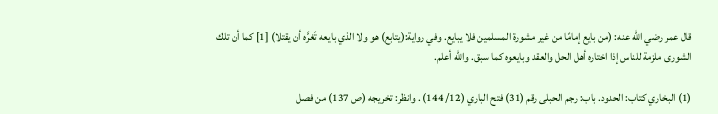قال عمر رضي الله عنه: (من بايع إمامًا من غير مشورة المسلمين فلا يبايع. وفي رواية:(يتابع) هو ولا الذي بايعه تَغرَّه أن يقتلا) [1] كما أن تلك الشورى ملزمة للناس إذا اختاره أهل الحل والعقد وبايعوه كما سبق. والله أعلم.

(1) البخاري كتاب: الحدود. باب: رجم الحبلى رقم (31) فتح الباري (12/ 144) . وانظر: تخريجه (ص 137) من فصل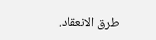طرق الانعقاد.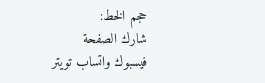حجم الخط:
شارك الصفحة
فيسبوك واتساب تويتر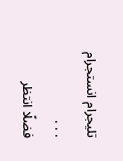تليجرام انستجرام
. . .
فضلًا انتظر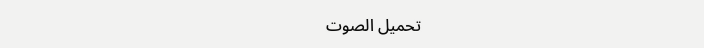تحميل الصوت